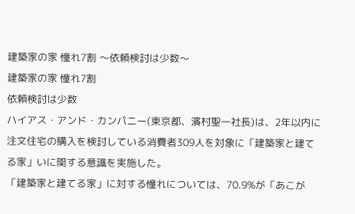建築家の家 憧れ7割 〜依頼検討は少数〜
建築家の家 憧れ7割
依頼検討は少数
ハイアス・アンド・カンパニー(東京都、濱村聖一社長)は、2年以内に注文住宅の購入を検討している消費者309人を対象に「建築家と建てる家」いに関する意識を実施した。
「建築家と建てる家」に対する憧れについては、70.9%が「あこが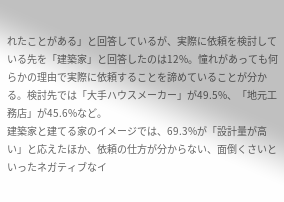れたことがある」と回答しているが、実際に依頼を検討している先を「建築家」と回答したのは12%。憧れがあっても何らかの理由で実際に依頼することを諦めていることが分かる。検討先では「大手ハウスメーカー」が49.5%、「地元工務店」が45.6%など。
建築家と建てる家のイメージでは、69.3%が「設計量が高い」と応えたほか、依頼の仕方が分からない、面倒くさいといったネガティブなイ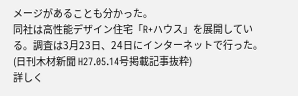メージがあることも分かった。
同社は高性能デザイン住宅「R+ハウス」を展開している。調査は3月23日、24日にインターネットで行った。
(日刊木材新聞 H27.05.14号掲載記事抜粋)
詳しく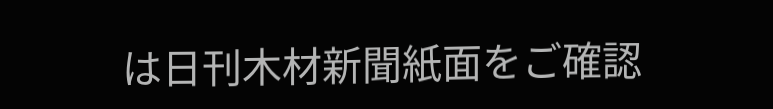は日刊木材新聞紙面をご確認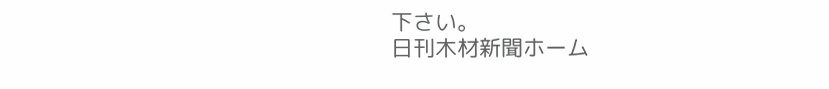下さい。
日刊木材新聞ホーム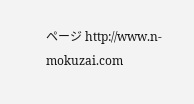ページ http://www.n-mokuzai.com